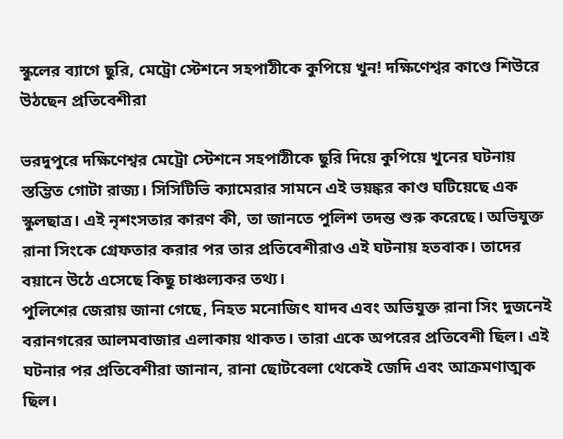স্কুলের ব্যাগে ছুরি, মেট্রো স্টেশনে সহপাঠীকে কুপিয়ে খুন! দক্ষিণেশ্বর কাণ্ডে শিউরে উঠছেন প্রতিবেশীরা

ভরদুপুরে দক্ষিণেশ্বর মেট্রো স্টেশনে সহপাঠীকে ছুরি দিয়ে কুপিয়ে খুনের ঘটনায় স্তম্ভিত গোটা রাজ্য। সিসিটিভি ক্যামেরার সামনে এই ভয়ঙ্কর কাণ্ড ঘটিয়েছে এক স্কুলছাত্র। এই নৃশংসতার কারণ কী, তা জানতে পুলিশ তদন্ত শুরু করেছে। অভিযুক্ত রানা সিংকে গ্রেফতার করার পর তার প্রতিবেশীরাও এই ঘটনায় হতবাক। তাদের বয়ানে উঠে এসেছে কিছু চাঞ্চল্যকর তথ্য।
পুলিশের জেরায় জানা গেছে, নিহত মনোজিৎ যাদব এবং অভিযুক্ত রানা সিং দুজনেই বরানগরের আলমবাজার এলাকায় থাকত। তারা একে অপরের প্রতিবেশী ছিল। এই ঘটনার পর প্রতিবেশীরা জানান, রানা ছোটবেলা থেকেই জেদি এবং আক্রমণাত্মক ছিল।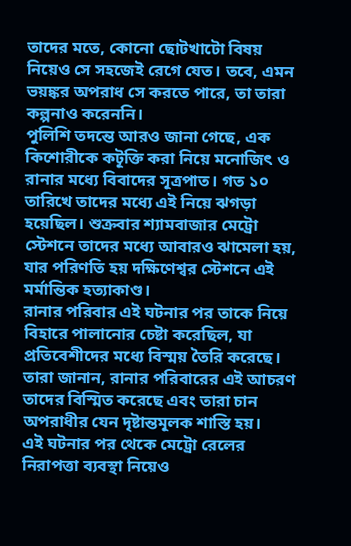তাদের মতে, কোনো ছোটখাটো বিষয় নিয়েও সে সহজেই রেগে যেত। তবে, এমন ভয়ঙ্কর অপরাধ সে করতে পারে, তা তারা কল্পনাও করেননি।
পুলিশি তদন্তে আরও জানা গেছে, এক কিশোরীকে কটূক্তি করা নিয়ে মনোজিৎ ও রানার মধ্যে বিবাদের সূত্রপাত। গত ১০ তারিখে তাদের মধ্যে এই নিয়ে ঝগড়া হয়েছিল। শুক্রবার শ্যামবাজার মেট্রো স্টেশনে তাদের মধ্যে আবারও ঝামেলা হয়, যার পরিণতি হয় দক্ষিণেশ্বর স্টেশনে এই মর্মান্তিক হত্যাকাণ্ড।
রানার পরিবার এই ঘটনার পর তাকে নিয়ে বিহারে পালানোর চেষ্টা করেছিল, যা প্রতিবেশীদের মধ্যে বিস্ময় তৈরি করেছে। তারা জানান, রানার পরিবারের এই আচরণ তাদের বিস্মিত করেছে এবং তারা চান অপরাধীর যেন দৃষ্টান্তমূলক শাস্তি হয়।
এই ঘটনার পর থেকে মেট্রো রেলের নিরাপত্তা ব্যবস্থা নিয়েও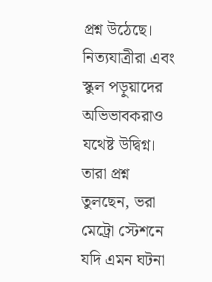প্রশ্ন উঠেছে। নিত্যযাত্রীরা এবং স্কুল পড়ুয়াদের অভিভাবকরাও যথেষ্ট উদ্বিগ্ন। তারা প্রশ্ন তুলছেন, ভরা মেট্রো স্টেশনে যদি এমন ঘটনা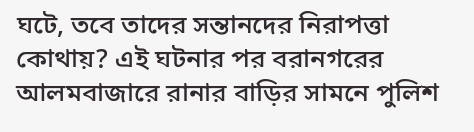ঘটে, তবে তাদের সন্তানদের নিরাপত্তা কোথায়? এই ঘটনার পর বরানগরের আলমবাজারে রানার বাড়ির সামনে পুলিশ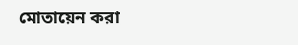মোতায়েন করা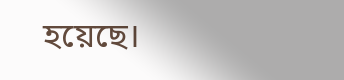হয়েছে।